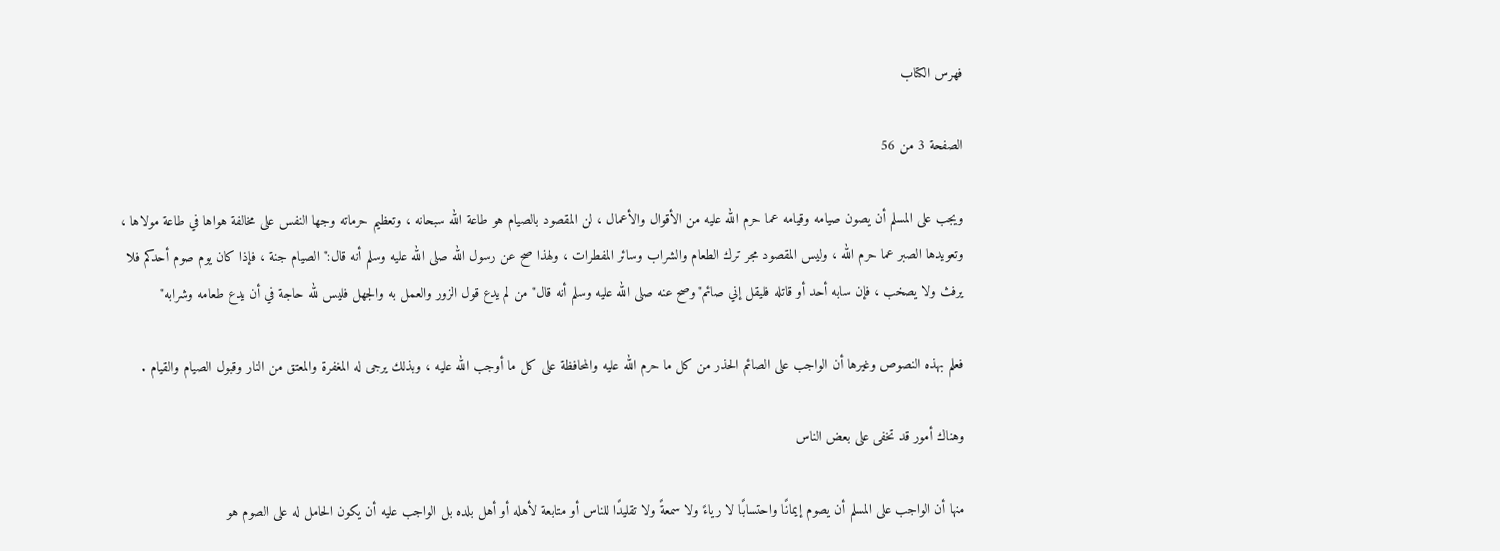فهرس الكتاب

الصفحة 3 من 56

ويجب على المسلم أن يصون صيامه وقيامه عما حرم الله عليه من الأقوال والأعمال ، لن المقصود بالصيام هو طاعة الله سبحانه ، وتعظيم حرماته وجها النفس على مخالفة هواها في طاعة مولاها ، وتعويدها الصبر عما حرم الله ، وليس المقصود مجر ترك الطعام والشراب وسائر المفطرات ، ولهذا صح عن رسول الله صلى الله عليه وسلم أنه قال:"الصيام جنة ، فإذا كان يوم صوم أحدكم فلا يرفث ولا يصخب ، فإن سابه أحد أو قاتله فليقل إني صائم"وصح عنه صلى الله عليه وسلم أنه قال"من لم يدع قول الزور والعمل به والجهل فليس لله حاجة في أن يدع طعامه وشرابه"

فعلم بهذه النصوص وغيرها أن الواجب على الصائم الحذر من كل ما حرم الله عليه والمحافظة على كل ما أوجب الله عليه ، وبذلك يرجى له المغفرة والمعتق من النار وقبول الصيام والقيام .

وهناك أمور قد تخفى على بعض الناس

منها أن الواجب على المسلم أن يصوم إيمانًا واحتسابًا لا رياءً ولا سمعةً ولا تقليدًا للناس أو متابعة لأهله أو أهل بلده بل الواجب عليه أن يكون الحامل له على الصوم هو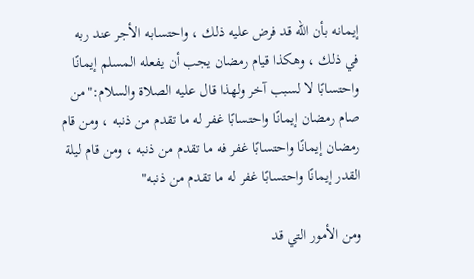إيمانه بأن الله قد فرض عليه ذلك ، واحتسابه الأجر عند ربه في ذلك ، وهكذا قيام رمضان يجب أن يفعله المسلم إيمانًا واحتسابًا لا لسبب آخر ولهذا قال عليه الصلاة والسلام:"من صام رمضان إيمانًا واحتسابًا غفر له ما تقدم من ذنبه ، ومن قام رمضان إيمانًا واحتسابًا غفر فه ما تقدم من ذنبه ، ومن قام ليلة القدر إيمانًا واحتسابًا غفر له ما تقدم من ذنبه"

ومن الأمور التي قد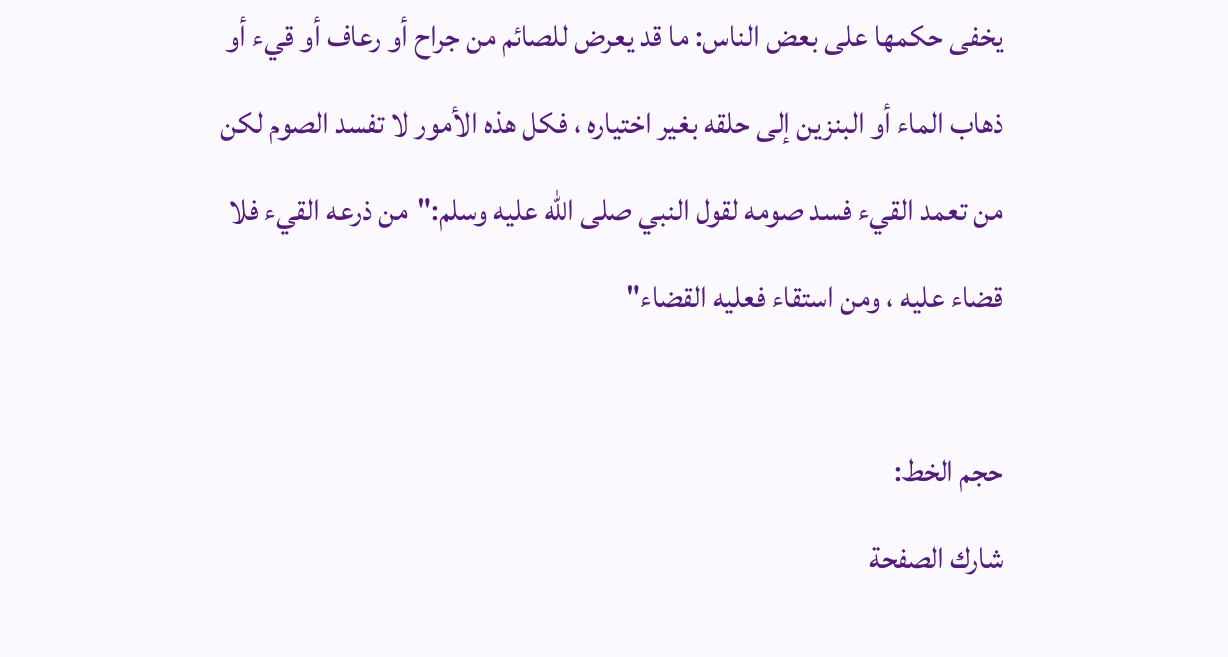يخفى حكمها على بعض الناس: ما قد يعرض للصائم من جراح أو رعاف أو قيء أو ذهاب الماء أو البنزين إلى حلقه بغير اختياره ، فكل هذه الأمور لا تفسد الصوم لكن من تعمد القيء فسد صومه لقول النبي صلى الله عليه وسلم:"من ذرعه القيء فلا قضاء عليه ، ومن استقاء فعليه القضاء"

حجم الخط:
شارك الصفحة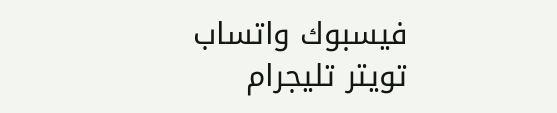فيسبوك واتساب تويتر تليجرام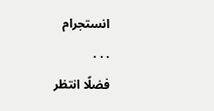انستجرام
. . .
فضلًا انتظر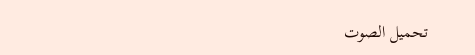تحميل الصوت